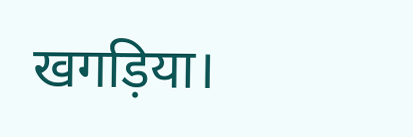खगड़िया।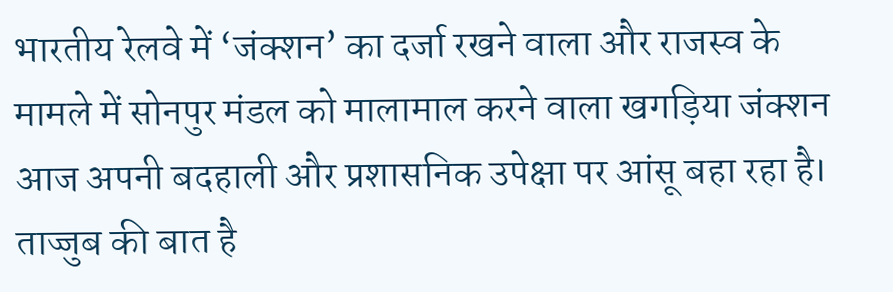भारतीय रेलवे में ‘जंक्शन’ का दर्जा रखने वाला और राजस्व के मामले में सोनपुर मंडल को मालामाल करने वाला खगड़िया जंक्शन आज अपनी बदहाली और प्रशासनिक उपेक्षा पर आंसू बहा रहा है। ताज्जुब की बात है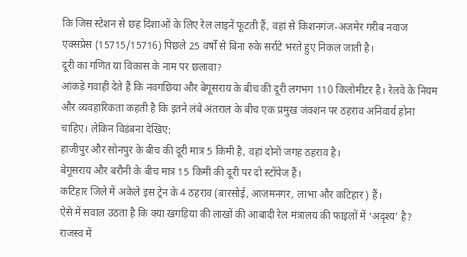कि जिस स्टेशन से छह दिशाओं के लिए रेल लाइनें फूटती हैं, वहां से किशनगंज-अजमेर गरीब नवाज एक्सप्रेस (15715/15716) पिछले 25 वर्षों से बिना रुके सर्राटे भरते हुए निकल जाती है।
दूरी का गणित या विकास के नाम पर छलावा?
आंकड़े गवाही देते हैं कि नवगछिया और बेगूसराय के बीच की दूरी लगभग 110 किलोमीटर है। रेलवे के नियम और व्यवहारिकता कहती है कि इतने लंबे अंतराल के बीच एक प्रमुख जंक्शन पर ठहराव अनिवार्य होना चाहिए। लेकिन विडंबना देखिए:
हाजीपुर और सोनपुर के बीच की दूरी मात्र 5 किमी है, वहां दोनों जगह ठहराव है।
बेगूसराय और बरौनी के बीच मात्र 15 किमी की दूरी पर दो स्टॉपेज हैं।
कटिहार जिले में अकेले इस ट्रेन के 4 ठहराव (बारसोई, आजमनगर, लाभा और कटिहार) हैं।
ऐसे में सवाल उठता है कि क्या खगड़िया की लाखों की आबादी रेल मंत्रालय की फाइलों में ‘अदृश्य’ है?
राजस्व में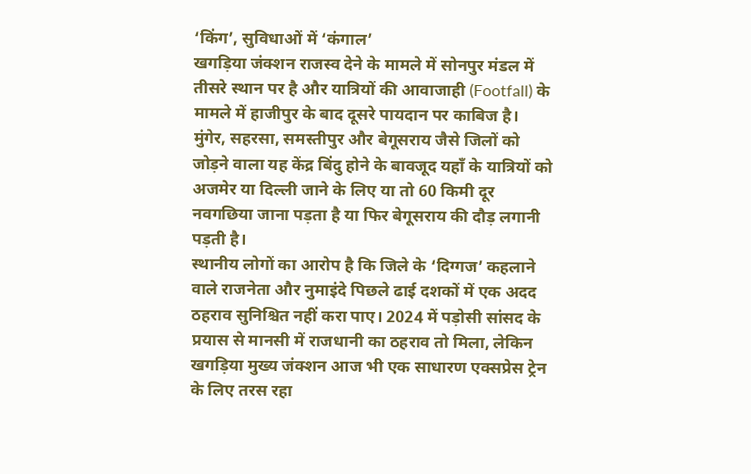‘किंग’, सुविधाओं में ‘कंगाल’
खगड़िया जंक्शन राजस्व देने के मामले में सोनपुर मंडल में तीसरे स्थान पर है और यात्रियों की आवाजाही (Footfall) के मामले में हाजीपुर के बाद दूसरे पायदान पर काबिज है। मुंगेर, सहरसा, समस्तीपुर और बेगूसराय जैसे जिलों को जोड़ने वाला यह केंद्र बिंदु होने के बावजूद यहाँ के यात्रियों को अजमेर या दिल्ली जाने के लिए या तो 60 किमी दूर नवगछिया जाना पड़ता है या फिर बेगूसराय की दौड़ लगानी पड़ती है।
स्थानीय लोगों का आरोप है कि जिले के ‘दिग्गज’ कहलाने वाले राजनेता और नुमाइंदे पिछले ढाई दशकों में एक अदद ठहराव सुनिश्चित नहीं करा पाए। 2024 में पड़ोसी सांसद के प्रयास से मानसी में राजधानी का ठहराव तो मिला, लेकिन खगड़िया मुख्य जंक्शन आज भी एक साधारण एक्सप्रेस ट्रेन के लिए तरस रहा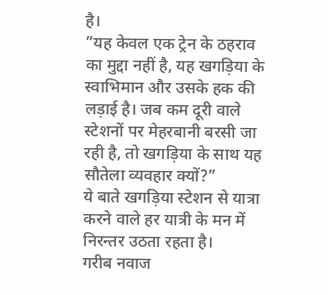है।
”यह केवल एक ट्रेन के ठहराव का मुद्दा नहीं है, यह खगड़िया के स्वाभिमान और उसके हक की लड़ाई है। जब कम दूरी वाले स्टेशनों पर मेहरबानी बरसी जा रही है, तो खगड़िया के साथ यह सौतेला व्यवहार क्यों?”
ये बाते खगड़िया स्टेशन से यात्रा करने वाले हर यात्री के मन में निरन्तर उठता रहता है।
गरीब नवाज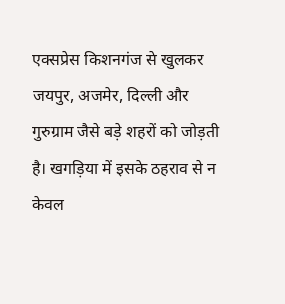एक्सप्रेस किशनगंज से खुलकर जयपुर, अजमेर, दिल्ली और गुरुग्राम जैसे बड़े शहरों को जोड़ती है। खगड़िया में इसके ठहराव से न केवल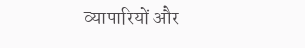व्यापारियों और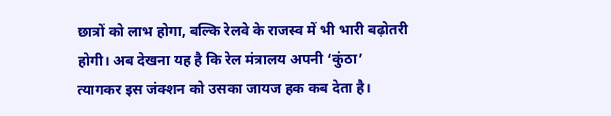छात्रों को लाभ होगा, बल्कि रेलवे के राजस्व में भी भारी बढ़ोतरी होगी। अब देखना यह है कि रेल मंत्रालय अपनी ‘कुंठा’ त्यागकर इस जंक्शन को उसका जायज हक कब देता है।